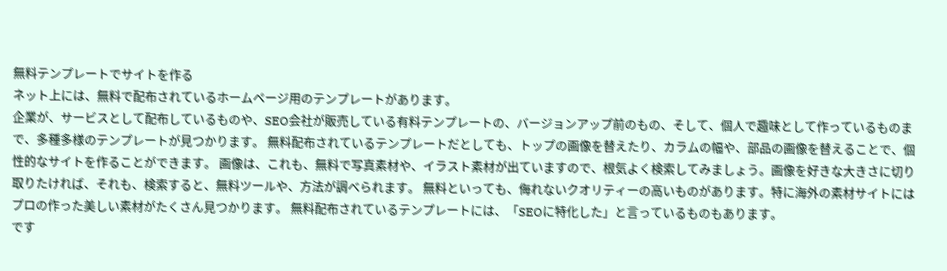無料テンプレートでサイトを作る
ネット上には、無料で配布されているホームページ用のテンプレートがあります。
企業が、サービスとして配布しているものや、SEO会社が販売している有料テンプレートの、バージョンアップ前のもの、そして、個人で趣味として作っているものまで、多種多様のテンプレートが見つかります。 無料配布されているテンプレートだとしても、トップの画像を替えたり、カラムの幅や、部品の画像を替えることで、個性的なサイトを作ることができます。 画像は、これも、無料で写真素材や、イラスト素材が出ていますので、根気よく検索してみましょう。画像を好きな大きさに切り取りたければ、それも、検索すると、無料ツールや、方法が調べられます。 無料といっても、侮れないクオリティーの高いものがあります。特に海外の素材サイトにはプロの作った美しい素材がたくさん見つかります。 無料配布されているテンプレートには、「SEOに特化した」と言っているものもあります。
です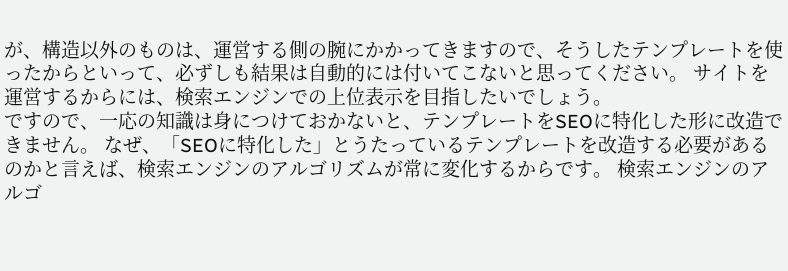が、構造以外のものは、運営する側の腕にかかってきますので、そうしたテンプレートを使ったからといって、必ずしも結果は自動的には付いてこないと思ってください。 サイトを運営するからには、検索エンジンでの上位表示を目指したいでしょう。
ですので、一応の知識は身につけておかないと、テンプレートをSEOに特化した形に改造できません。 なぜ、「SEOに特化した」とうたっているテンプレートを改造する必要があるのかと言えば、検索エンジンのアルゴリズムが常に変化するからです。 検索エンジンのアルゴ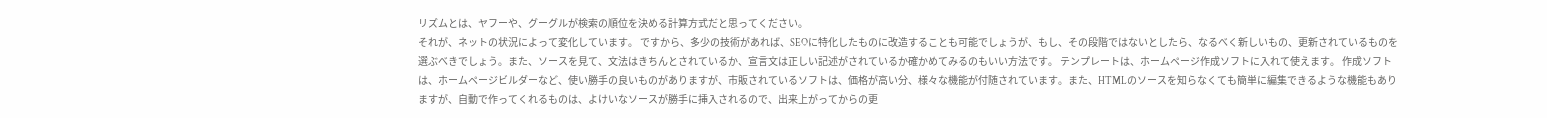リズムとは、ヤフーや、グーグルが検索の順位を決める計算方式だと思ってください。
それが、ネットの状況によって変化しています。 ですから、多少の技術があれば、SEOに特化したものに改造することも可能でしょうが、もし、その段階ではないとしたら、なるべく新しいもの、更新されているものを選ぶべきでしょう。また、ソースを見て、文法はきちんとされているか、宣言文は正しい記述がされているか確かめてみるのもいい方法です。 テンプレートは、ホームページ作成ソフトに入れて使えます。 作成ソフトは、ホームページビルダーなど、使い勝手の良いものがありますが、市販されているソフトは、価格が高い分、様々な機能が付随されています。また、HTMLのソースを知らなくても簡単に編集できるような機能もありますが、自動で作ってくれるものは、よけいなソースが勝手に挿入されるので、出来上がってからの更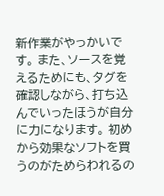新作業がやっかいです。 また、ソースを覚えるためにも、タグを確認しながら、打ち込んでいったほうが自分に力になります。 初めから効果なソフトを買うのがためらわれるの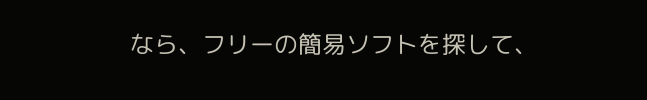なら、フリーの簡易ソフトを探して、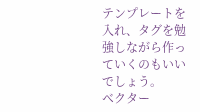テンプレートを入れ、タグを勉強しながら作っていくのもいいでしょう。
ベクター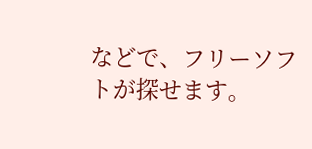などで、フリーソフトが探せます。